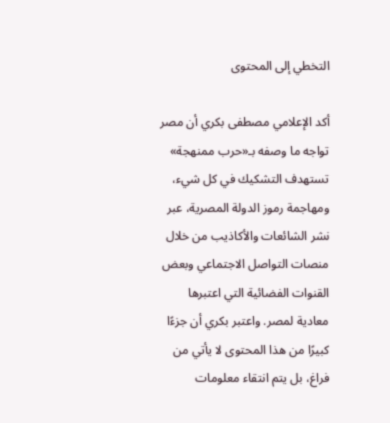التخطي إلى المحتوى

أكد الإعلامي مصطفى بكري أن مصر تواجه ما وصفه بـ«حرب ممنهجة» تستهدف التشكيك في كل شيء، ومهاجمة رموز الدولة المصرية، عبر نشر الشائعات والأكاذيب من خلال منصات التواصل الاجتماعي وبعض القنوات الفضائية التي اعتبرها معادية لمصر. واعتبر بكري أن جزءًا كبيرًا من هذا المحتوى لا يأتي من فراغ، بل يتم انتقاء معلومات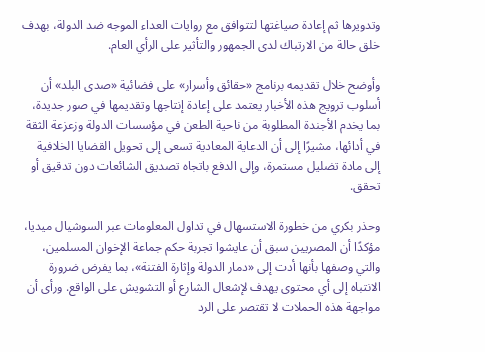وتدويرها ثم إعادة صياغتها لتتوافق مع روايات العداء الموجه ضد الدولة، بهدف خلق حالة من الارتباك لدى الجمهور والتأثير على الرأي العام.

وأوضح خلال تقديمه برنامج «حقائق وأسرار» على فضائية «صدى البلد» أن أسلوب ترويج هذه الأخبار يعتمد على إعادة إنتاجها وتقديمها في صور جديدة، بما يخدم الأجندة المطلوبة من ناحية الطعن في مؤسسات الدولة وزعزعة الثقة في أدائها، مشيرًا إلى أن الدعاية المعادية تسعى إلى تحويل القضايا الخلافية إلى مادة تضليل مستمرة، وإلى الدفع باتجاه تصديق الشائعات دون تدقيق أو تحقق.

وحذر بكري من خطورة الاستسهال في تداول المعلومات عبر السوشيال ميديا، مؤكدًا أن المصريين سبق أن عايشوا تجربة حكم جماعة الإخوان المسلمين، والتي وصفها بأنها أدت إلى «دمار الدولة وإثارة الفتنة»، بما يفرض ضرورة الانتباه إلى أي محتوى يهدف لإشعال الشارع أو التشويش على الواقع. ورأى أن مواجهة هذه الحملات لا تقتصر على الرد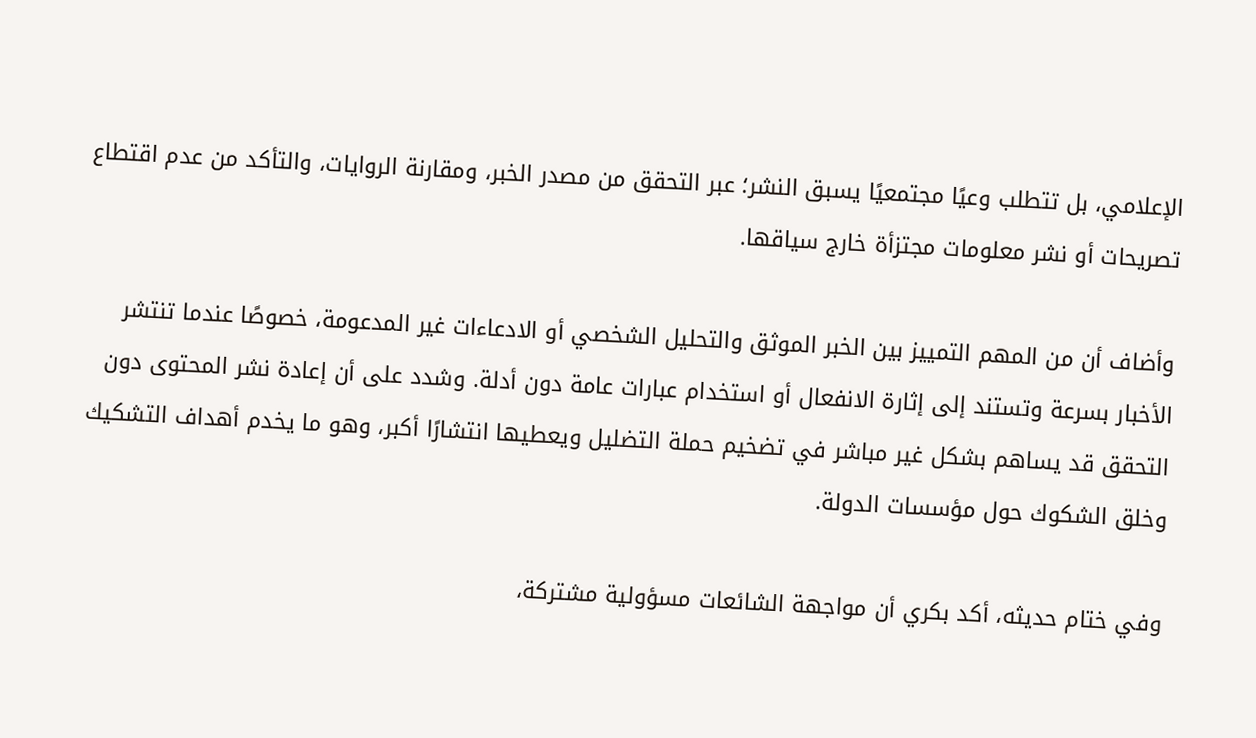الإعلامي، بل تتطلب وعيًا مجتمعيًا يسبق النشر؛ عبر التحقق من مصدر الخبر، ومقارنة الروايات، والتأكد من عدم اقتطاع تصريحات أو نشر معلومات مجتزأة خارج سياقها.

وأضاف أن من المهم التمييز بين الخبر الموثق والتحليل الشخصي أو الادعاءات غير المدعومة، خصوصًا عندما تنتشر الأخبار بسرعة وتستند إلى إثارة الانفعال أو استخدام عبارات عامة دون أدلة. وشدد على أن إعادة نشر المحتوى دون التحقق قد يساهم بشكل غير مباشر في تضخيم حملة التضليل ويعطيها انتشارًا أكبر، وهو ما يخدم أهداف التشكيك وخلق الشكوك حول مؤسسات الدولة.

وفي ختام حديثه، أكد بكري أن مواجهة الشائعات مسؤولية مشتركة،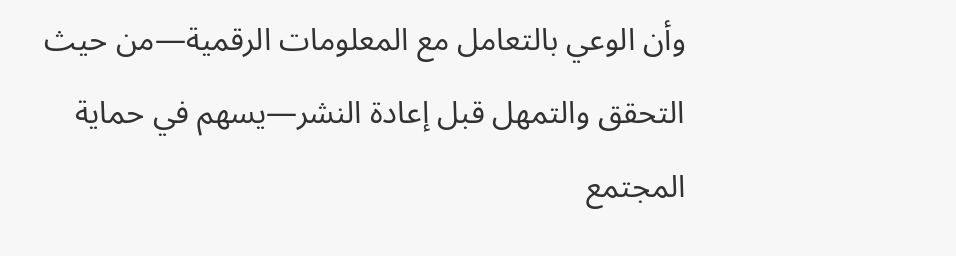وأن الوعي بالتعامل مع المعلومات الرقمية—من حيث التحقق والتمهل قبل إعادة النشر—يسهم في حماية المجتمع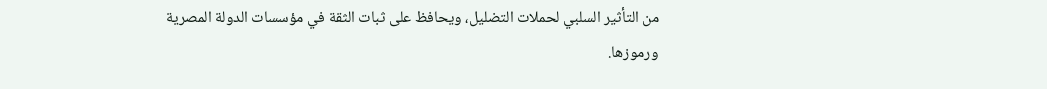من التأثير السلبي لحملات التضليل، ويحافظ على ثبات الثقة في مؤسسات الدولة المصرية ورموزها.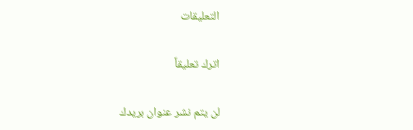التعليقات

اترك تعليقاً

لن يتم نشر عنوان بريدك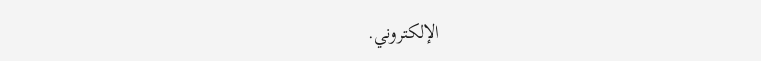الإلكتروني.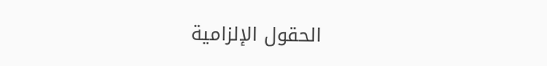الحقول الإلزامية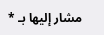مشار إليها بـ *